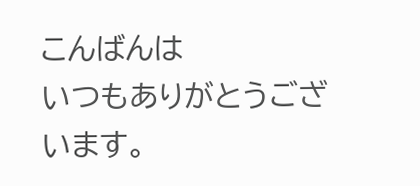こんばんは
いつもありがとうございます。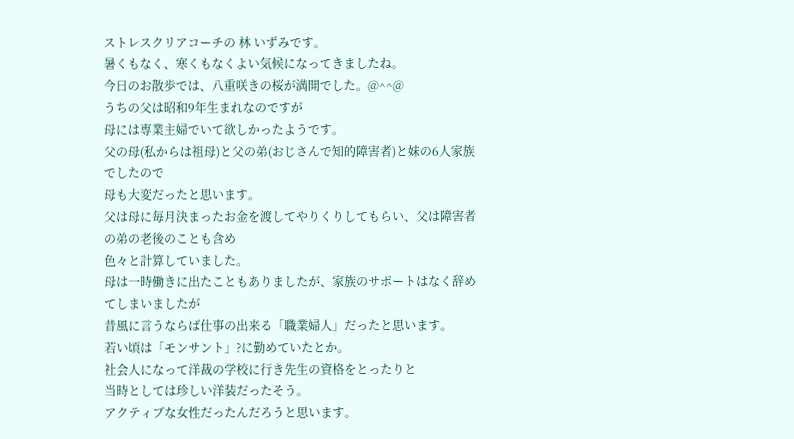ストレスクリアコーチの 林 いずみです。
暑くもなく、寒くもなくよい気候になってきましたね。
今日のお散歩では、八重咲きの桜が満開でした。@^^@
うちの父は昭和9年生まれなのですが
母には専業主婦でいて欲しかったようです。
父の母(私からは祖母)と父の弟(おじさんで知的障害者)と妹の6人家族でしたので
母も大変だったと思います。
父は母に毎月決まったお金を渡してやりくりしてもらい、父は障害者の弟の老後のことも含め
色々と計算していました。
母は一時働きに出たこともありましたが、家族のサポートはなく辞めてしまいましたが
昔風に言うならば仕事の出来る「職業婦人」だったと思います。
若い頃は「モンサント」?に勤めていたとか。
社会人になって洋裁の学校に行き先生の資格をとったりと
当時としては珍しい洋装だったそう。
アクティブな女性だったんだろうと思います。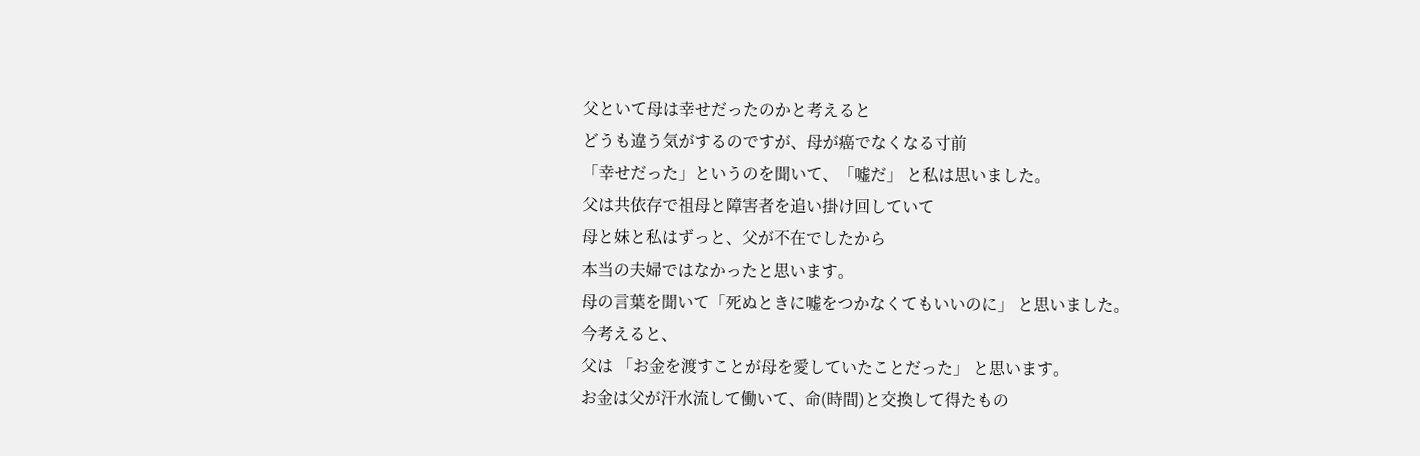父といて母は幸せだったのかと考えると
どうも違う気がするのですが、母が癌でなくなる寸前
「幸せだった」というのを聞いて、「嘘だ」 と私は思いました。
父は共依存で祖母と障害者を追い掛け回していて
母と妹と私はずっと、父が不在でしたから
本当の夫婦ではなかったと思います。
母の言葉を聞いて「死ぬときに嘘をつかなくてもいいのに」 と思いました。
今考えると、
父は 「お金を渡すことが母を愛していたことだった」 と思います。
お金は父が汗水流して働いて、命(時間)と交換して得たもの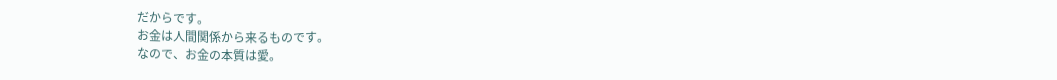だからです。
お金は人間関係から来るものです。
なので、お金の本質は愛。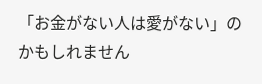「お金がない人は愛がない」のかもしれません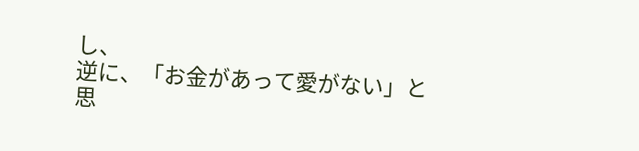し、
逆に、「お金があって愛がない」と思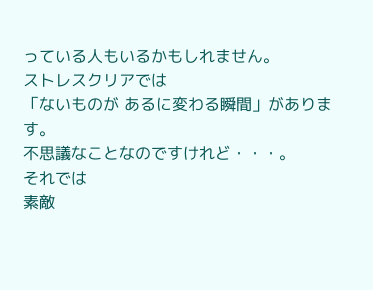っている人もいるかもしれません。
ストレスクリアでは
「ないものが あるに変わる瞬間」があります。
不思議なことなのですけれど・・・。
それでは
素敵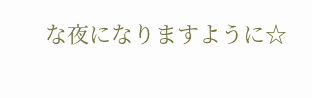な夜になりますように☆